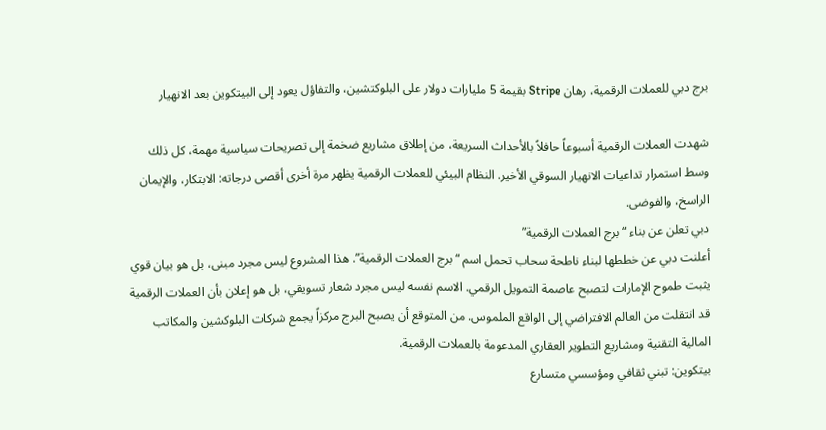برج دبي للعملات الرقمية، رهان Stripe بقيمة 5 مليارات دولار على البلوكتشين، والتفاؤل يعود إلى البيتكوين بعد الانهيار

شهدت العملات الرقمية أسبوعاً حافلاً بالأحداث السريعة، من إطلاق مشاريع ضخمة إلى تصريحات سياسية مهمة، كل ذلك وسط استمرار تداعيات الانهيار السوقي الأخير. النظام البيئي للعملات الرقمية يظهر مرة أخرى أقصى درجاته: الابتكار، والإيمان الراسخ، والفوضى.
دبي تعلن عن بناء “برج العملات الرقمية”
أعلنت دبي عن خططها لبناء ناطحة سحاب تحمل اسم “برج العملات الرقمية”. هذا المشروع ليس مجرد مبنى، بل هو بيان قوي يثبت طموح الإمارات لتصبح عاصمة التمويل الرقمي. الاسم نفسه ليس مجرد شعار تسويقي، بل هو إعلان بأن العملات الرقمية قد انتقلت من العالم الافتراضي إلى الواقع الملموس. من المتوقع أن يصبح البرج مركزاً يجمع شركات البلوكشين والمكاتب المالية التقنية ومشاريع التطوير العقاري المدعومة بالعملات الرقمية.
بيتكوين: تبني ثقافي ومؤسسي متسارع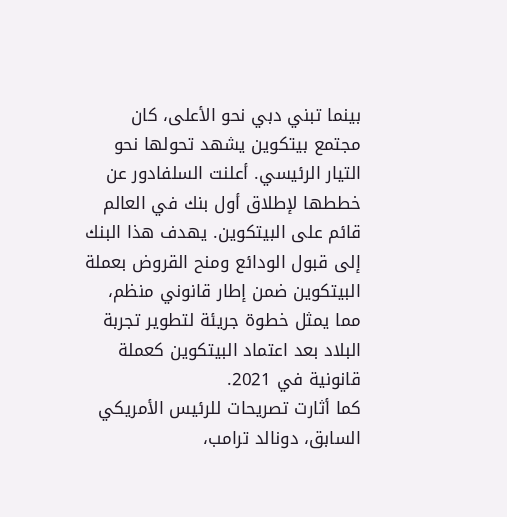بينما تبني دبي نحو الأعلى، كان مجتمع بيتكوين يشهد تحولها نحو التيار الرئيسي. أعلنت السلفادور عن خططها لإطلاق أول بنك في العالم قائم على البيتكوين. يهدف هذا البنك إلى قبول الودائع ومنح القروض بعملة البيتكوين ضمن إطار قانوني منظم، مما يمثل خطوة جريئة لتطوير تجربة البلاد بعد اعتماد البيتكوين كعملة قانونية في 2021.
كما أثارت تصريحات للرئيس الأمريكي السابق، دونالد ترامب،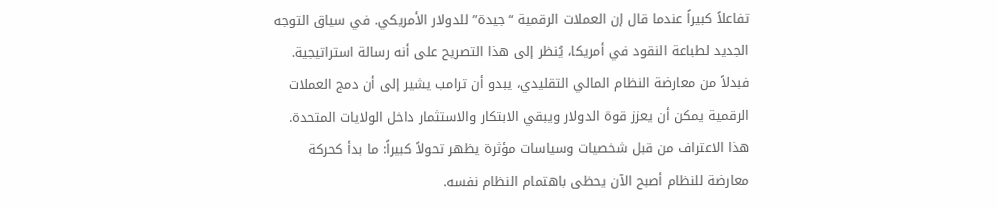تفاعلاً كبيراً عندما قال إن العملات الرقمية “جيدة” للدولار الأمريكي. في سياق التوجه الجديد لطباعة النقود في أمريكا، يُنظر إلى هذا التصريح على أنه رسالة استراتيجية. فبدلاً من معارضة النظام المالي التقليدي، يبدو أن ترامب يشير إلى أن دمج العملات الرقمية يمكن أن يعزز قوة الدولار ويبقي الابتكار والاستثمار داخل الولايات المتحدة.
هذا الاعتراف من قبل شخصيات وسياسات مؤثرة يظهر تحولاً كبيراً: ما بدأ كحركة معارضة للنظام أصبح الآن يحظى باهتمام النظام نفسه.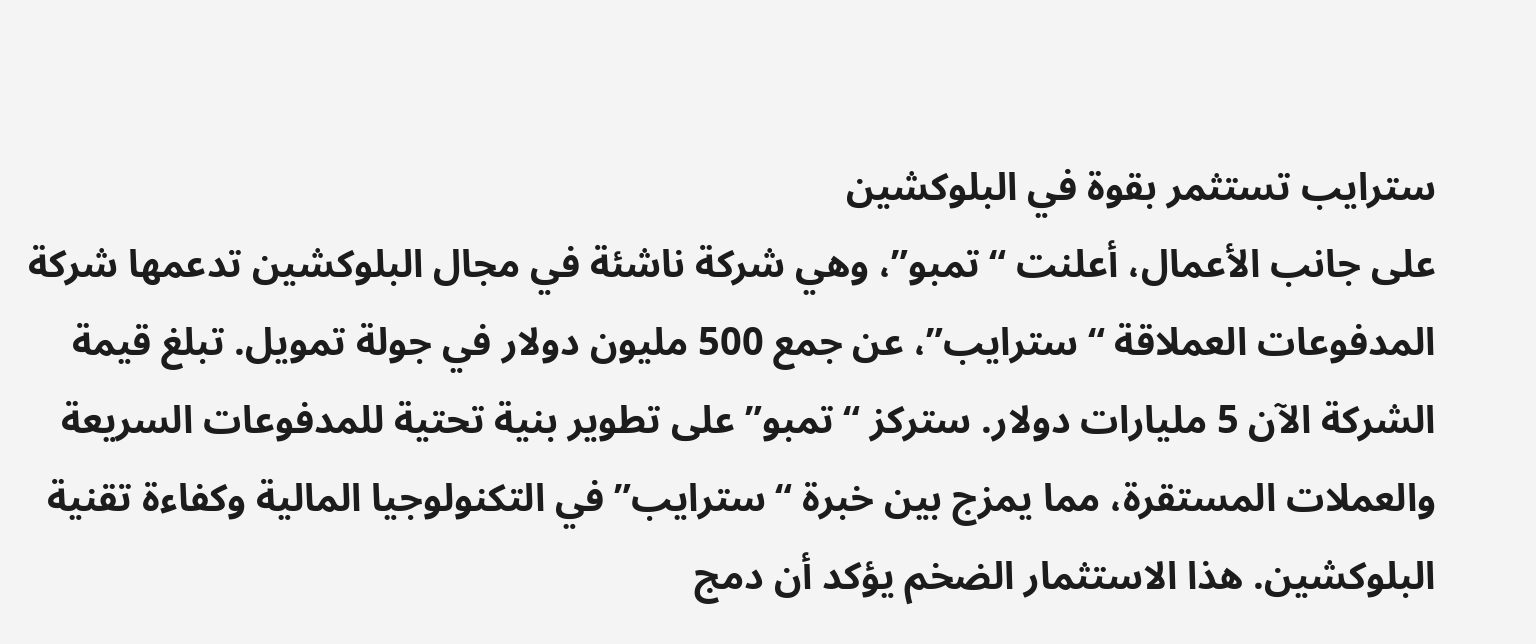سترايب تستثمر بقوة في البلوكشين
على جانب الأعمال، أعلنت “تمبو”، وهي شركة ناشئة في مجال البلوكشين تدعمها شركة المدفوعات العملاقة “سترايب”، عن جمع 500 مليون دولار في جولة تمويل. تبلغ قيمة الشركة الآن 5 مليارات دولار. ستركز “تمبو” على تطوير بنية تحتية للمدفوعات السريعة والعملات المستقرة، مما يمزج بين خبرة “سترايب” في التكنولوجيا المالية وكفاءة تقنية البلوكشين. هذا الاستثمار الضخم يؤكد أن دمج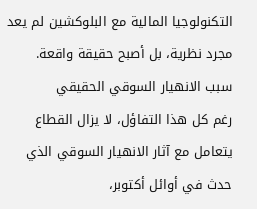التكنولوجيا المالية مع البلوكشين لم يعد مجرد نظرية، بل أصبح حقيقة واقعة.
سبب الانهيار السوقي الحقيقي
رغم كل هذا التفاؤل، لا يزال القطاع يتعامل مع آثار الانهيار السوقي الذي حدث في أوائل أكتوبر،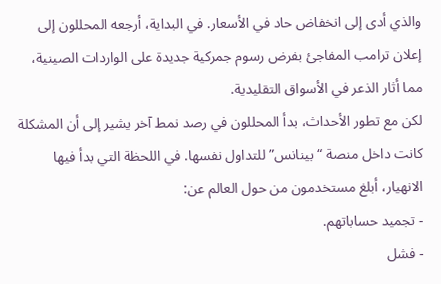والذي أدى إلى انخفاض حاد في الأسعار. في البداية، أرجعه المحللون إلى إعلان ترامب المفاجئ بفرض رسوم جمركية جديدة على الواردات الصينية، مما أثار الذعر في الأسواق التقليدية.
لكن مع تطور الأحداث، بدأ المحللون في رصد نمط آخر يشير إلى أن المشكلة كانت داخل منصة “بينانس” للتداول نفسها. في اللحظة التي بدأ فيها الانهيار، أبلغ مستخدمون من حول العالم عن:
- تجميد حساباتهم.
- فشل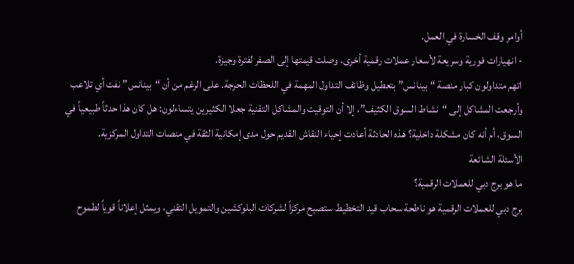أوامر وقف الخسارة في العمل.
- انهيارات فورية وسريعة لأسعار عملات رقمية أخرى، وصلت قيمتها إلى الصفر لفترة وجيزة.
اتهم متداولون كبار منصة “بينانس” بتعطيل وظائف التداول المهمة في اللحظات الحرجة. على الرغم من أن “بينانس” نفت أي تلاعب وأرجعت المشاكل إلى “نشاط السوق الكثيف”، إلا أن التوقيت والمشاكل التقنية جعلا الكثيرين يتساءلون: هل كان هذا حدثاً طبيعياً في السوق، أم أنه كان مشكلة داخلية؟ هذه الحادثة أعادت إحياء النقاش القديم حول مدى إمكانية الثقة في منصات التداول المركزية.
الأسئلة الشائعة
ما هو برج دبي للعملات الرقمية؟
برج دبي للعملات الرقمية هو ناطحة سحاب قيد التخطيط ستصبح مركزاً لشركات البلوكشين والتمويل التقني، ويمثل إعلاناً قوياً لطموح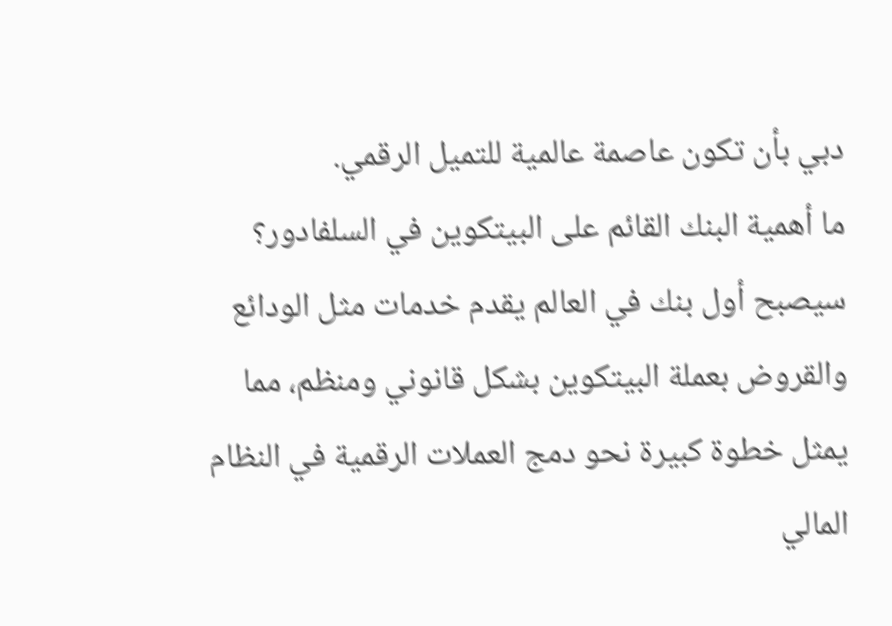دبي بأن تكون عاصمة عالمية للتميل الرقمي.
ما أهمية البنك القائم على البيتكوين في السلفادور؟
سيصبح أول بنك في العالم يقدم خدمات مثل الودائع والقروض بعملة البيتكوين بشكل قانوني ومنظم، مما يمثل خطوة كبيرة نحو دمج العملات الرقمية في النظام المالي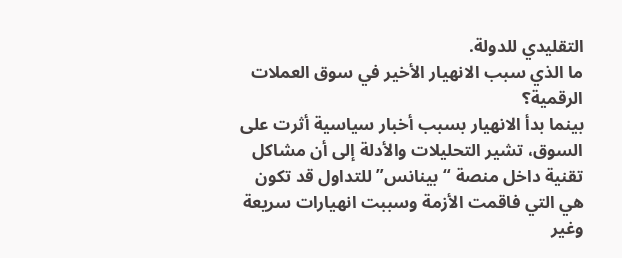التقليدي للدولة.
ما الذي سبب الانهيار الأخير في سوق العملات الرقمية؟
بينما بدأ الانهيار بسبب أخبار سياسية أثرت على السوق، تشير التحليلات والأدلة إلى أن مشاكل تقنية داخل منصة “بينانس” للتداول قد تكون هي التي فاقمت الأزمة وسببت انهيارات سريعة وغير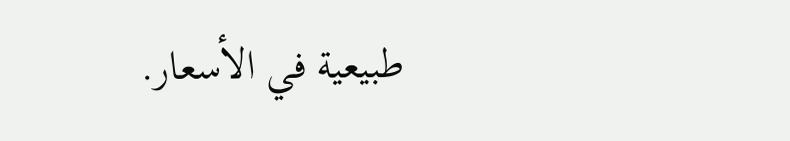طبيعية في الأسعار.